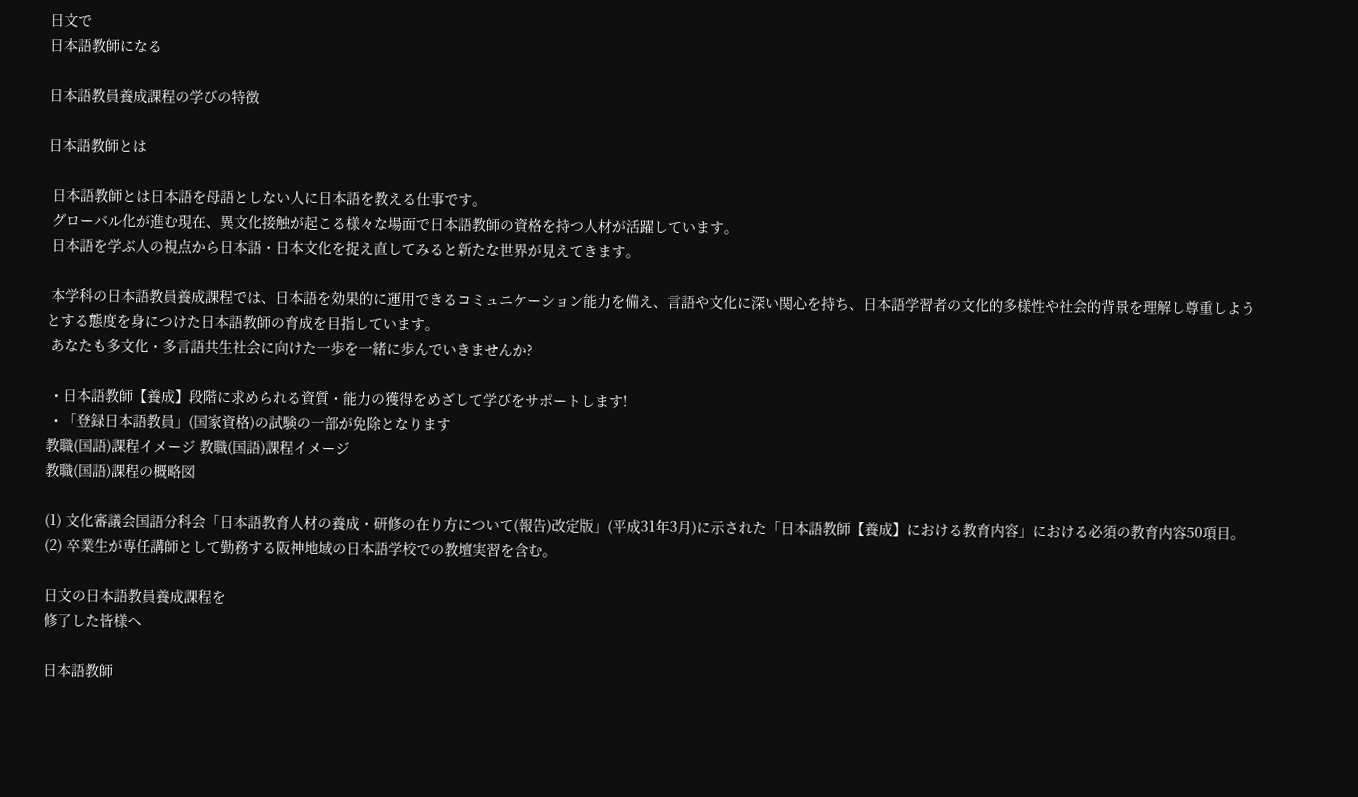日文で
日本語教師になる

日本語教員養成課程の学びの特徴

日本語教師とは

 日本語教師とは日本語を母語としない人に日本語を教える仕事です。
 グローバル化が進む現在、異文化接触が起こる様々な場面で日本語教師の資格を持つ人材が活躍しています。
 日本語を学ぶ人の視点から日本語・日本文化を捉え直してみると新たな世界が見えてきます。

 本学科の日本語教員養成課程では、日本語を効果的に運用できるコミュニケーション能力を備え、言語や文化に深い関心を持ち、日本語学習者の文化的多様性や社会的背景を理解し尊重しようとする態度を身につけた日本語教師の育成を目指しています。
 あなたも多文化・多言語共生社会に向けた一歩を一緒に歩んでいきませんか?

  • 日本語教師【養成】段階に求められる資質・能力の獲得をめざして学びをサポートします!
  • 「登録日本語教員」(国家資格)の試験の一部が免除となります
教職(国語)課程イメージ 教職(国語)課程イメージ
教職(国語)課程の概略図

(1) 文化審議会国語分科会「日本語教育人材の養成・研修の在り方について(報告)改定版」(平成31年3月)に示された「日本語教師【養成】における教育内容」における必須の教育内容50項目。
(2) 卒業生が専任講師として勤務する阪神地域の日本語学校での教壇実習を含む。

日文の日本語教員養成課程を
修了した皆様へ

日本語教師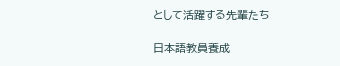として活躍する先輩たち

日本語教員養成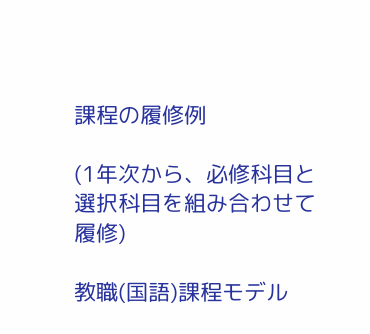課程の履修例

(1年次から、必修科目と選択科目を組み合わせて履修)

教職(国語)課程モデル